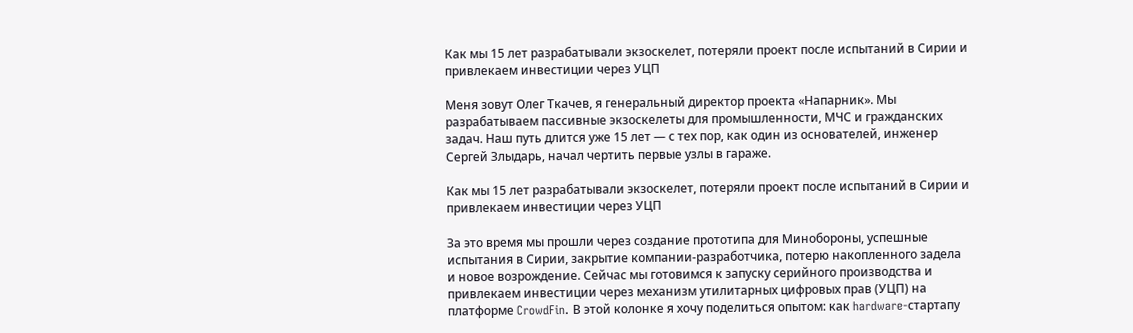Как мы 15 лет разрабатывали экзоскелет, потеряли проект после испытаний в Сирии и привлекаем инвестиции через УЦП

Меня зовут Олег Ткачев, я генеральный директор проекта «Напарник». Мы разрабатываем пассивные экзоскелеты для промышленности, МЧС и гражданских задач. Наш путь длится уже 15 лет — с тех пор, как один из основателей, инженер Сергей Злыдарь, начал чертить первые узлы в гараже.

Как мы 15 лет разрабатывали экзоскелет, потеряли проект после испытаний в Сирии и привлекаем инвестиции через УЦП

За это время мы прошли через создание прототипа для Минобороны, успешные испытания в Сирии, закрытие компании-разработчика, потерю накопленного задела и новое возрождение. Сейчас мы готовимся к запуску серийного производства и привлекаем инвестиции через механизм утилитарных цифровых прав (УЦП) на платформе CrowdFin. В этой колонке я хочу поделиться опытом: как hardware-стартапу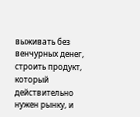выживать без венчурных денег, строить продукт, который действительно нужен рынку, и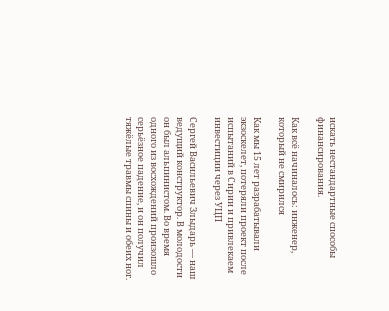искать нестандартные способы финансирования.

Как всё начиналось: инженер, который не смирился

Как мы 15 лет разрабатывали экзоскелет, потеряли проект после испытаний в Сирии и привлекаем инвестиции через УЦП

Сергей Васильевич Злыдарь — наш ведущий конструктор. В молодости он был альпинистом. Во время одного из восхождений произошло серьёзное падение, и он получил тяжёлые травмы спины и обеих ног.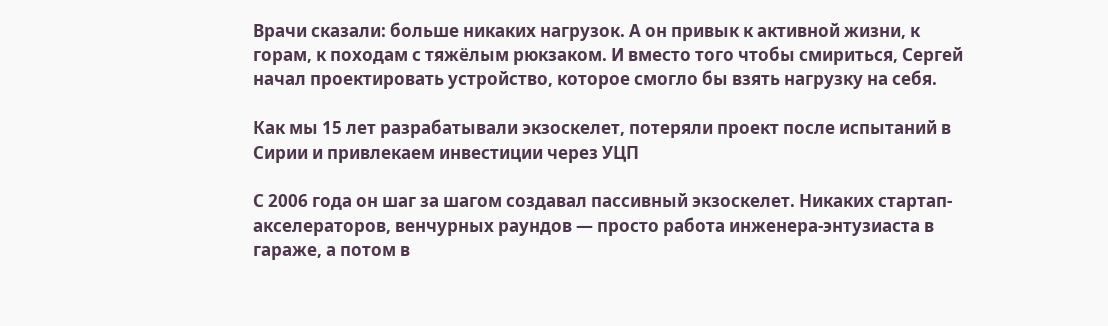Врачи сказали: больше никаких нагрузок. А он привык к активной жизни, к горам, к походам с тяжёлым рюкзаком. И вместо того чтобы смириться, Сергей начал проектировать устройство, которое смогло бы взять нагрузку на себя.

Как мы 15 лет разрабатывали экзоскелет, потеряли проект после испытаний в Сирии и привлекаем инвестиции через УЦП

С 2006 года он шаг за шагом создавал пассивный экзоскелет. Никаких стартап-акселераторов, венчурных раундов — просто работа инженера-энтузиаста в гараже, а потом в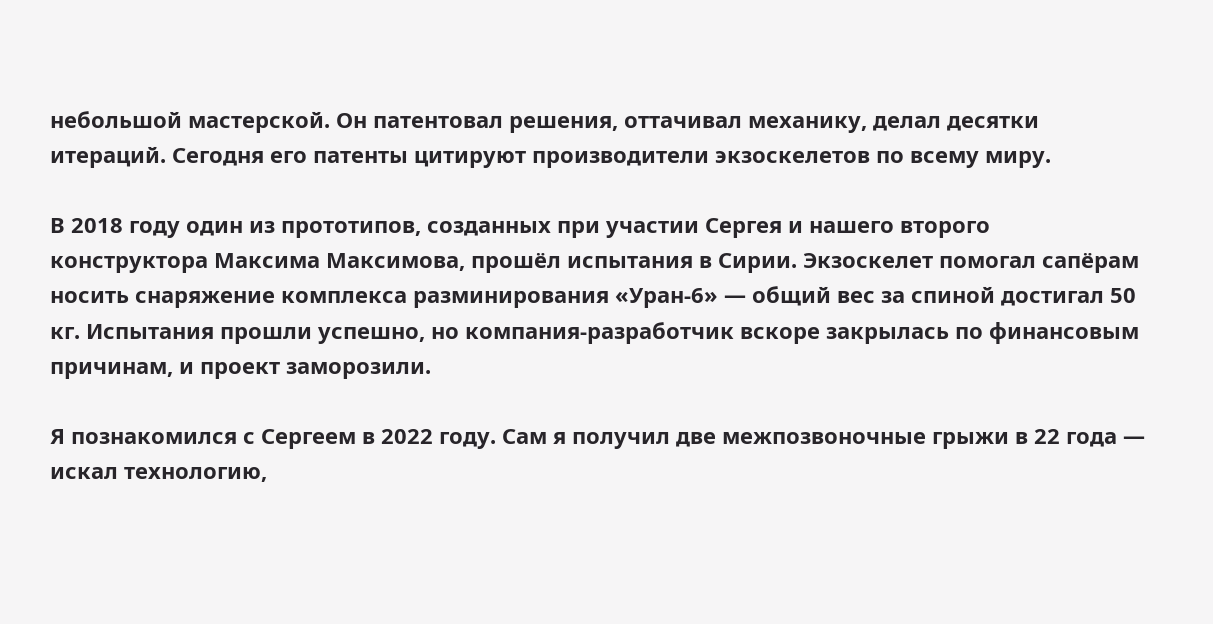небольшой мастерской. Он патентовал решения, оттачивал механику, делал десятки итераций. Сегодня его патенты цитируют производители экзоскелетов по всему миру.

В 2018 году один из прототипов, созданных при участии Сергея и нашего второго конструктора Максима Максимова, прошёл испытания в Сирии. Экзоскелет помогал сапёрам носить снаряжение комплекса разминирования «Уран-6» — общий вес за спиной достигал 50 кг. Испытания прошли успешно, но компания-разработчик вскоре закрылась по финансовым причинам, и проект заморозили.

Я познакомился с Сергеем в 2022 году. Сам я получил две межпозвоночные грыжи в 22 года — искал технологию,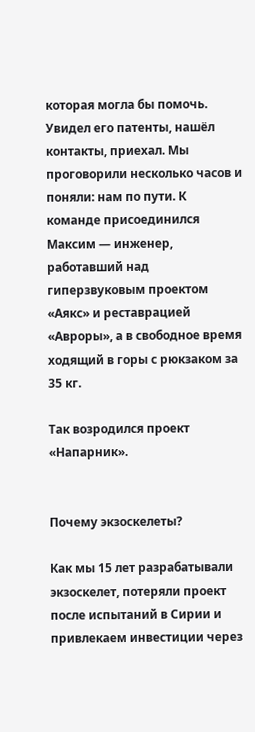которая могла бы помочь. Увидел его патенты, нашёл контакты, приехал. Мы проговорили несколько часов и поняли: нам по пути. К команде присоединился Максим — инженер, работавший над гиперзвуковым проектом «Аякс» и реставрацией «Авроры», а в свободное время ходящий в горы с рюкзаком за 35 кг.

Так возродился проект «Напарник».


Почему экзоскелеты?

Как мы 15 лет разрабатывали экзоскелет, потеряли проект после испытаний в Сирии и привлекаем инвестиции через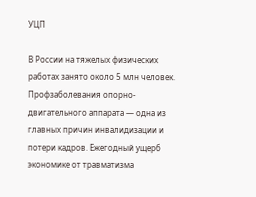УЦП

В России на тяжелых физических работах занято около 5 млн человек. Профзаболевания опорно-двигательного аппарата — одна из главных причин инвалидизации и потери кадров. Ежегодный ущерб экономике от травматизма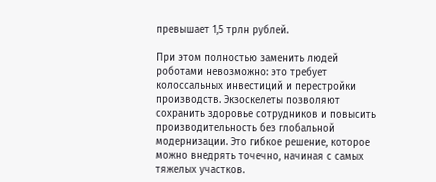превышает 1,5 трлн рублей.

При этом полностью заменить людей роботами невозможно: это требует колоссальных инвестиций и перестройки производств. Экзоскелеты позволяют сохранить здоровье сотрудников и повысить производительность без глобальной модернизации. Это гибкое решение, которое можно внедрять точечно, начиная с самых тяжелых участков.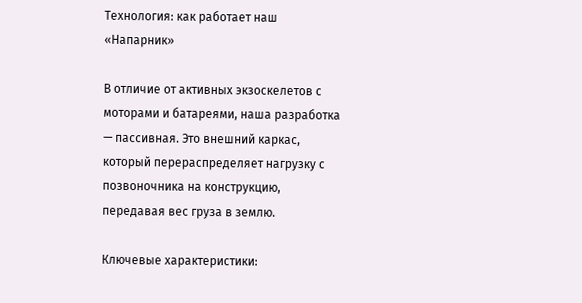Технология: как работает наш «Напарник»

В отличие от активных экзоскелетов с моторами и батареями, наша разработка — пассивная. Это внешний каркас, который перераспределяет нагрузку с позвоночника на конструкцию, передавая вес груза в землю.

Ключевые характеристики: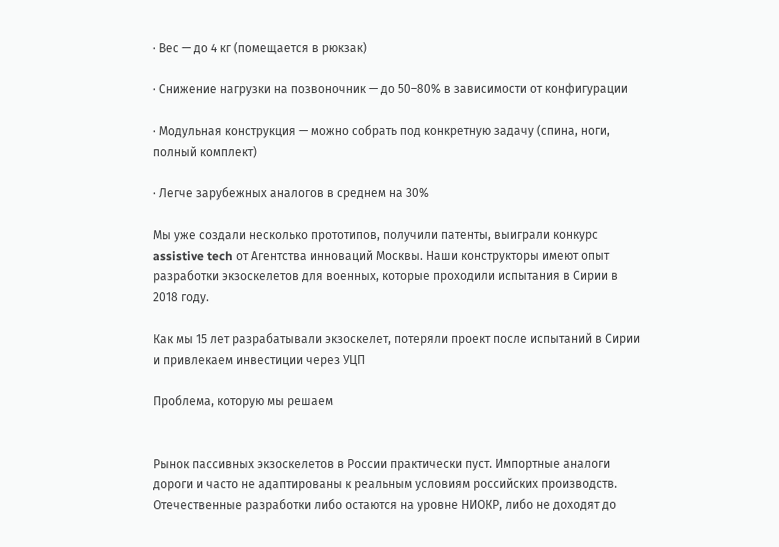· Вес — до 4 кг (помещается в рюкзак)

· Снижение нагрузки на позвоночник — до 50–80% в зависимости от конфигурации

· Модульная конструкция — можно собрать под конкретную задачу (спина, ноги, полный комплект)

· Легче зарубежных аналогов в среднем на 30%

Мы уже создали несколько прототипов, получили патенты, выиграли конкурс assistive tech от Агентства инноваций Москвы. Наши конструкторы имеют опыт разработки экзоскелетов для военных, которые проходили испытания в Сирии в 2018 году.

Как мы 15 лет разрабатывали экзоскелет, потеряли проект после испытаний в Сирии и привлекаем инвестиции через УЦП

Проблема, которую мы решаем


Рынок пассивных экзоскелетов в России практически пуст. Импортные аналоги дороги и часто не адаптированы к реальным условиям российских производств. Отечественные разработки либо остаются на уровне НИОКР, либо не доходят до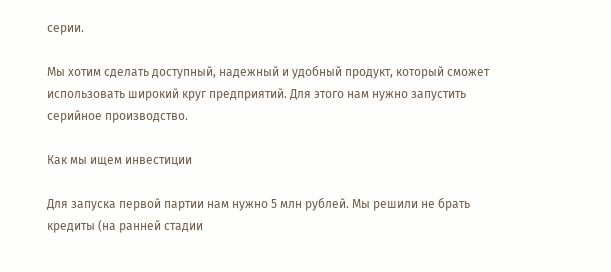серии.

Мы хотим сделать доступный, надежный и удобный продукт, который сможет использовать широкий круг предприятий. Для этого нам нужно запустить серийное производство.

Как мы ищем инвестиции

Для запуска первой партии нам нужно 5 млн рублей. Мы решили не брать кредиты (на ранней стадии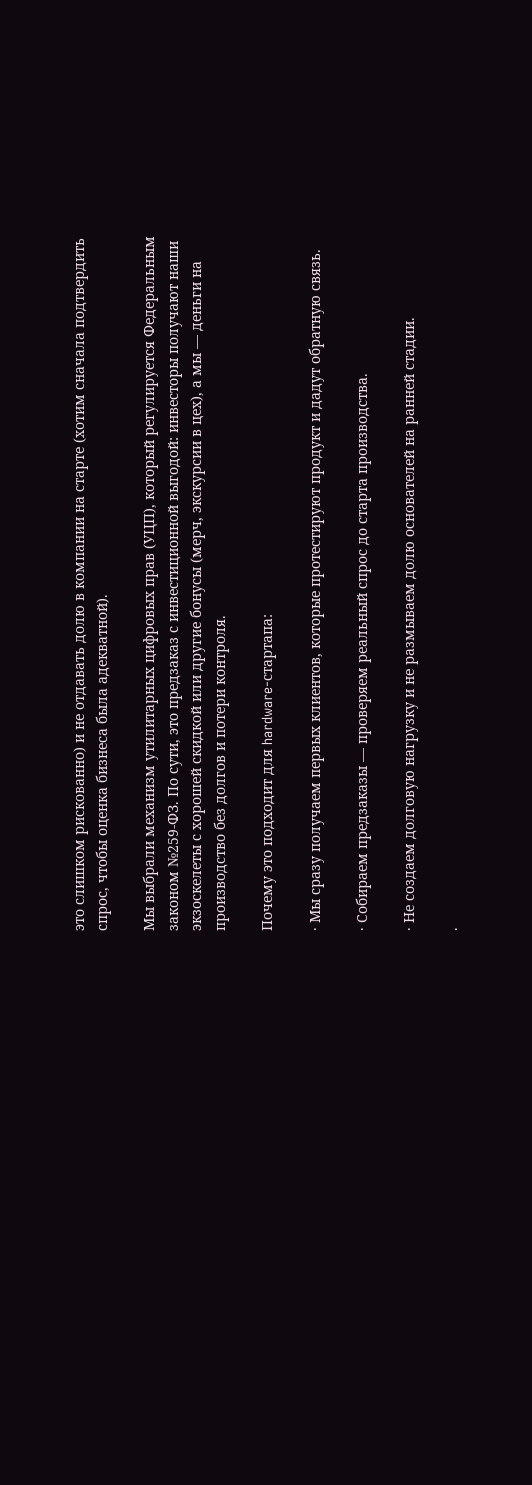это слишком рискованно) и не отдавать долю в компании на старте (хотим сначала подтвердить спрос, чтобы оценка бизнеса была адекватной).

Мы выбрали механизм утилитарных цифровых прав (УЦП), который регулируется Федеральным законом №259-ФЗ. По сути, это предзаказ с инвестиционной выгодой: инвесторы получают наши экзоскелеты с хорошей скидкой или другие бонусы (мерч, экскурсии в цех), а мы — деньги на производство без долгов и потери контроля.

Почему это подходит для hardware-стартапа:

· Мы сразу получаем первых клиентов, которые протестируют продукт и дадут обратную связь.

· Собираем предзаказы — проверяем реальный спрос до старта производства.

· Не создаем долговую нагрузку и не размываем долю основателей на ранней стадии.

·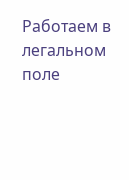Работаем в легальном поле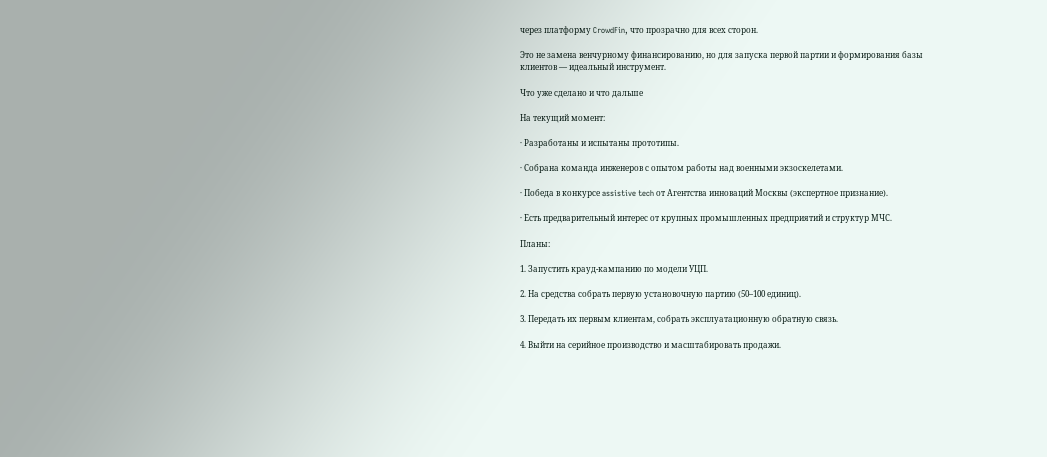через платформу CrowdFin, что прозрачно для всех сторон.

Это не замена венчурному финансированию, но для запуска первой партии и формирования базы клиентов — идеальный инструмент.

Что уже сделано и что дальше

На текущий момент:

· Разработаны и испытаны прототипы.

· Собрана команда инженеров с опытом работы над военными экзоскелетами.

· Победа в конкурсе assistive tech от Агентства инноваций Москвы (экспертное признание).

· Есть предварительный интерес от крупных промышленных предприятий и структур МЧС.

Планы:

1. Запустить крауд-кампанию по модели УЦП.

2. На средства собрать первую установочную партию (50–100 единиц).

3. Передать их первым клиентам, собрать эксплуатационную обратную связь.

4. Выйти на серийное производство и масштабировать продажи.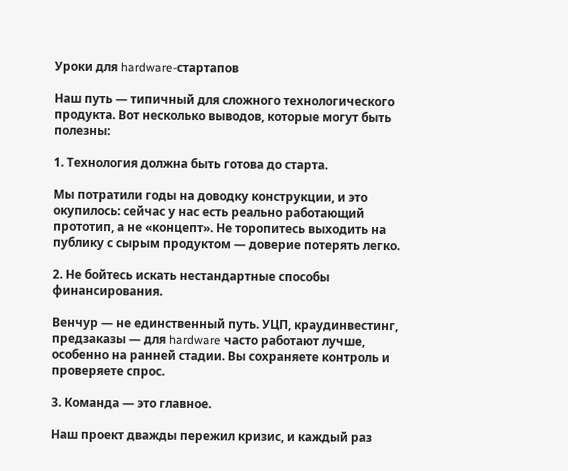Уроки для hardware-стартапов

Наш путь — типичный для сложного технологического продукта. Вот несколько выводов, которые могут быть полезны:

1. Технология должна быть готова до старта.

Мы потратили годы на доводку конструкции, и это окупилось: сейчас у нас есть реально работающий прототип, а не «концепт». Не торопитесь выходить на публику с сырым продуктом — доверие потерять легко.

2. Не бойтесь искать нестандартные способы финансирования.

Венчур — не единственный путь. УЦП, краудинвестинг, предзаказы — для hardware часто работают лучше, особенно на ранней стадии. Вы сохраняете контроль и проверяете спрос.

3. Команда — это главное.

Наш проект дважды пережил кризис, и каждый раз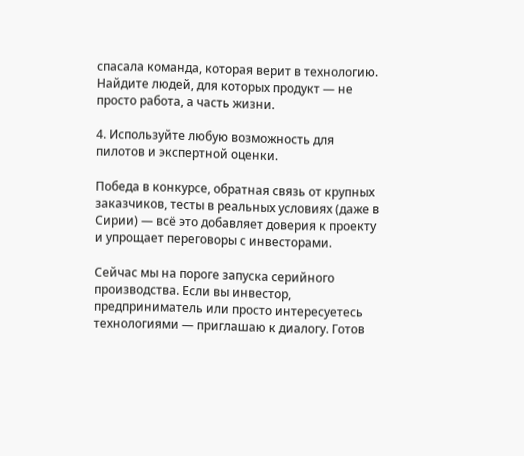спасала команда, которая верит в технологию. Найдите людей, для которых продукт — не просто работа, а часть жизни.

4. Используйте любую возможность для пилотов и экспертной оценки.

Победа в конкурсе, обратная связь от крупных заказчиков, тесты в реальных условиях (даже в Сирии) — всё это добавляет доверия к проекту и упрощает переговоры с инвесторами.

Сейчас мы на пороге запуска серийного производства. Если вы инвестор, предприниматель или просто интересуетесь технологиями — приглашаю к диалогу. Готов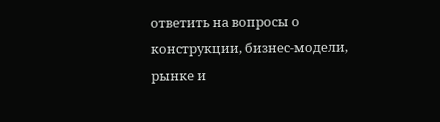ответить на вопросы о конструкции, бизнес-модели, рынке и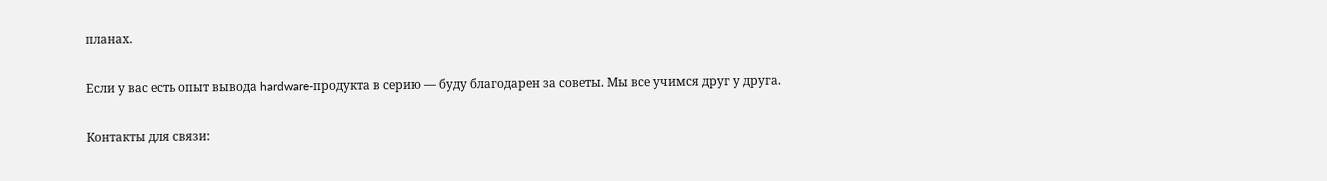планах.

Если у вас есть опыт вывода hardware-продукта в серию — буду благодарен за советы. Мы все учимся друг у друга.

Контакты для связи: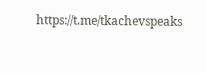https://t.me/tkachevspeaks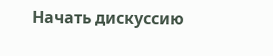Начать дискуссию